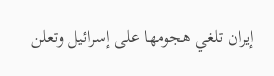إيران تلغي هجومها على إسرائيل وتعلن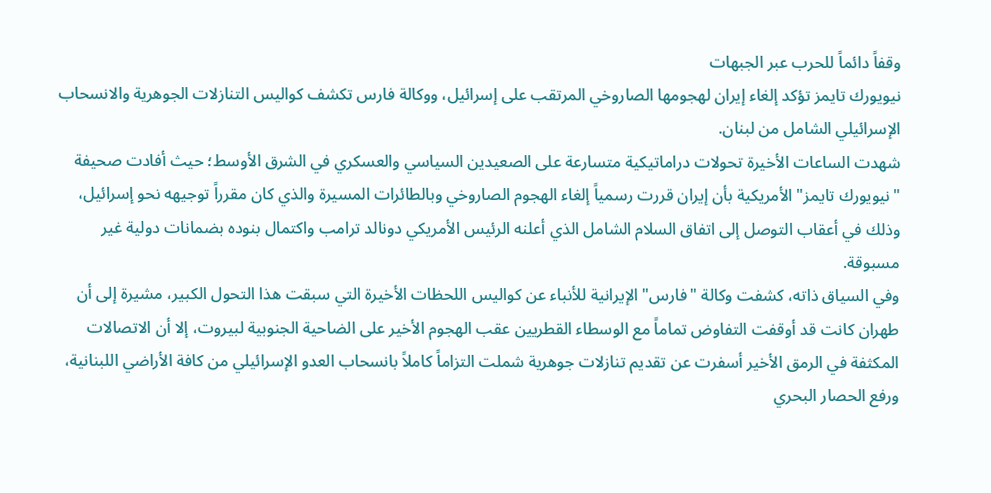وقفاً دائماً للحرب عبر الجبهات
نيويورك تايمز تؤكد إلغاء إيران لهجومها الصاروخي المرتقب على إسرائيل، ووكالة فارس تكشف كواليس التنازلات الجوهرية والانسحاب الإسرائيلي الشامل من لبنان.
شهدت الساعات الأخيرة تحولات دراماتيكية متسارعة على الصعيدين السياسي والعسكري في الشرق الأوسط؛ حيث أفادت صحيفة "نيويورك تايمز" الأمريكية بأن إيران قررت رسمياً إلغاء الهجوم الصاروخي وبالطائرات المسيرة والذي كان مقرراً توجيهه نحو إسرائيل، وذلك في أعقاب التوصل إلى اتفاق السلام الشامل الذي أعلنه الرئيس الأمريكي دونالد ترامب واكتمال بنوده بضمانات دولية غير مسبوقة.
وفي السياق ذاته، كشفت وكالة "فارس" الإيرانية للأنباء عن كواليس اللحظات الأخيرة التي سبقت هذا التحول الكبير، مشيرة إلى أن طهران كانت قد أوقفت التفاوض تماماً مع الوسطاء القطريين عقب الهجوم الأخير على الضاحية الجنوبية لبيروت، إلا أن الاتصالات المكثفة في الرمق الأخير أسفرت عن تقديم تنازلات جوهرية شملت التزاماً كاملاً بانسحاب العدو الإسرائيلي من كافة الأراضي اللبنانية، ورفع الحصار البحري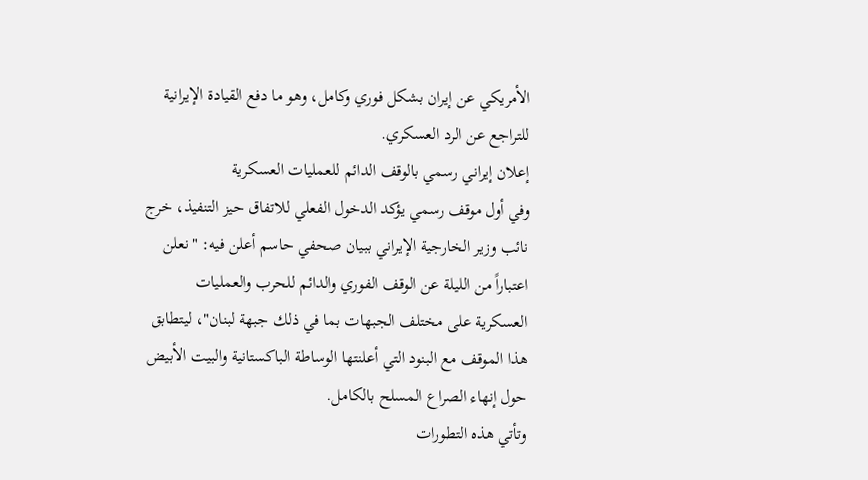الأمريكي عن إيران بشكل فوري وكامل، وهو ما دفع القيادة الإيرانية للتراجع عن الرد العسكري.
إعلان إيراني رسمي بالوقف الدائم للعمليات العسكرية
وفي أول موقف رسمي يؤكد الدخول الفعلي للاتفاق حيز التنفيذ، خرج نائب وزير الخارجية الإيراني ببيان صحفي حاسم أعلن فيه: "نعلن اعتباراً من الليلة عن الوقف الفوري والدائم للحرب والعمليات العسكرية على مختلف الجبهات بما في ذلك جبهة لبنان"، ليتطابق هذا الموقف مع البنود التي أعلنتها الوساطة الباكستانية والبيت الأبيض حول إنهاء الصراع المسلح بالكامل.
وتأتي هذه التطورات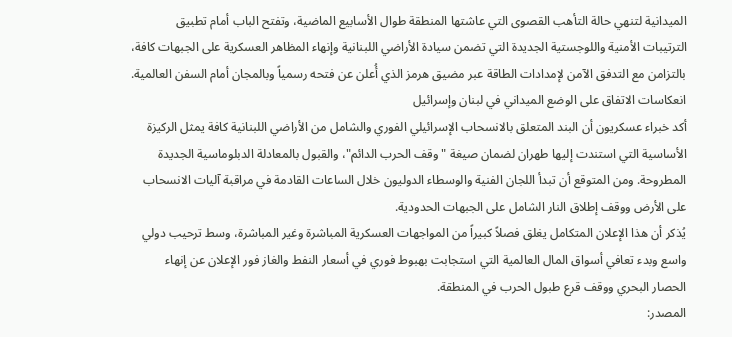الميدانية لتنهي حالة التأهب القصوى التي عاشتها المنطقة طوال الأسابيع الماضية، وتفتح الباب أمام تطبيق الترتيبات الأمنية واللوجستية الجديدة التي تضمن سيادة الأراضي اللبنانية وإنهاء المظاهر العسكرية على الجبهات كافة، بالتزامن مع التدفق الآمن لإمدادات الطاقة عبر مضيق هرمز الذي أُعلن عن فتحه رسمياً وبالمجان أمام السفن العالمية.
انعكاسات الاتفاق على الوضع الميداني في لبنان وإسرائيل
أكد خبراء عسكريون أن البند المتعلق بالانسحاب الإسرائيلي الفوري والشامل من الأراضي اللبنانية كافة يمثل الركيزة الأساسية التي استندت إليها طهران لضمان صيغة "وقف الحرب الدائم"، والقبول بالمعادلة الدبلوماسية الجديدة المطروحة. ومن المتوقع أن تبدأ اللجان الفنية والوسطاء الدوليون خلال الساعات القادمة في مراقبة آليات الانسحاب على الأرض ووقف إطلاق النار الشامل على الجبهات الحدودية.
يُذكر أن هذا الإعلان المتكامل يغلق فصلاً كبيراً من المواجهات العسكرية المباشرة وغير المباشرة، وسط ترحيب دولي واسع وبدء تعافي أسواق المال العالمية التي استجابت بهبوط فوري في أسعار النفط والغاز فور الإعلان عن إنهاء الحصار البحري ووقف قرع طبول الحرب في المنطقة.
المصدر: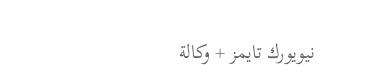نيويورك تايمز + وكالة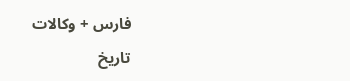فارس + وكالات
تاريخ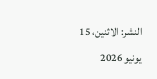النشر: الاثنين، 15 يونيو 2026